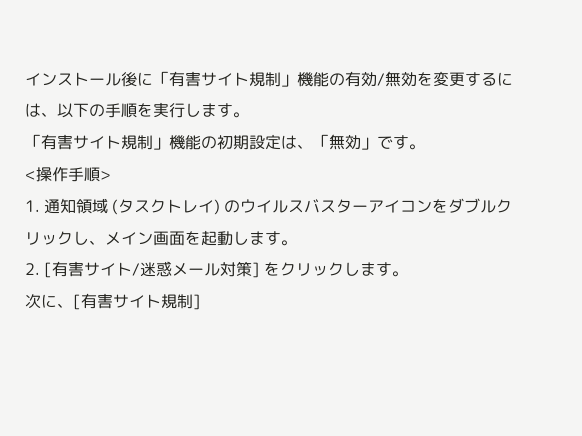インストール後に「有害サイト規制」機能の有効/無効を変更するには、以下の手順を実行します。
「有害サイト規制」機能の初期設定は、「無効」です。
<操作手順>
1. 通知領域 (タスクトレイ) のウイルスバスターアイコンをダブルクリックし、メイン画面を起動します。
2. [有害サイト/迷惑メール対策] をクリックします。
次に、[有害サイト規制]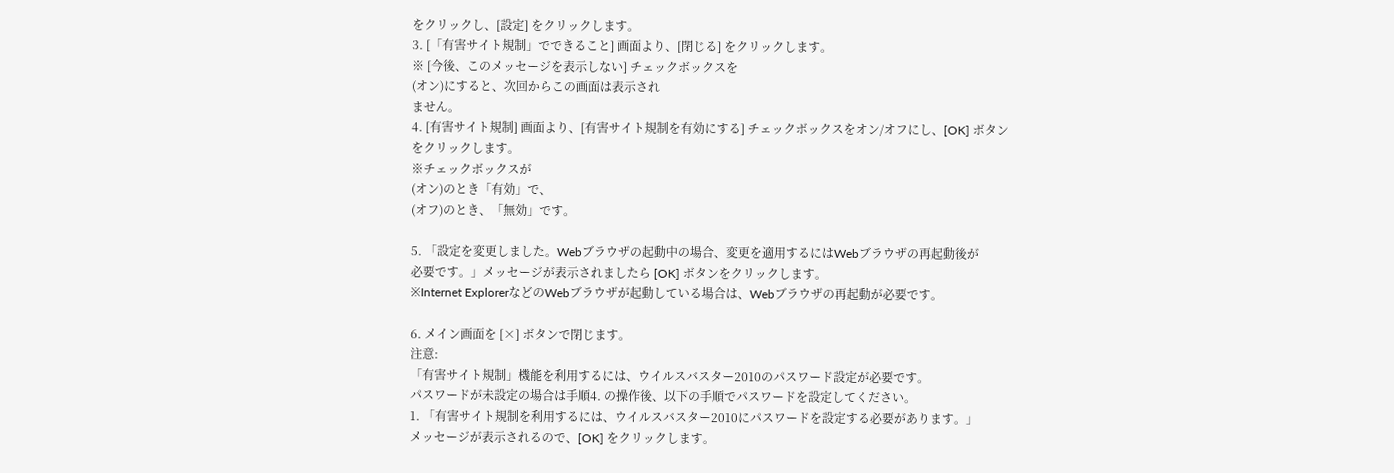をクリックし、[設定] をクリックします。
3. [「有害サイト規制」でできること] 画面より、[閉じる] をクリックします。
※ [今後、このメッセージを表示しない] チェックボックスを
(オン)にすると、次回からこの画面は表示され
ません。
4. [有害サイト規制] 画面より、[有害サイト規制を有効にする] チェックボックスをオン/オフにし、[OK] ボタン
をクリックします。
※チェックボックスが
(オン)のとき「有効」で、
(オフ)のとき、「無効」です。

5. 「設定を変更しました。Webブラウザの起動中の場合、変更を適用するにはWebブラウザの再起動後が
必要です。」メッセージが表示されましたら [OK] ボタンをクリックします。
※Internet ExplorerなどのWebブラウザが起動している場合は、Webブラウザの再起動が必要です。

6. メイン画面を [×] ボタンで閉じます。
注意:
「有害サイト規制」機能を利用するには、ウイルスバスター2010のパスワード設定が必要です。
パスワードが未設定の場合は手順4. の操作後、以下の手順でパスワードを設定してください。
1. 「有害サイト規制を利用するには、ウイルスバスター2010にパスワードを設定する必要があります。」
メッセージが表示されるので、[OK] をクリックします。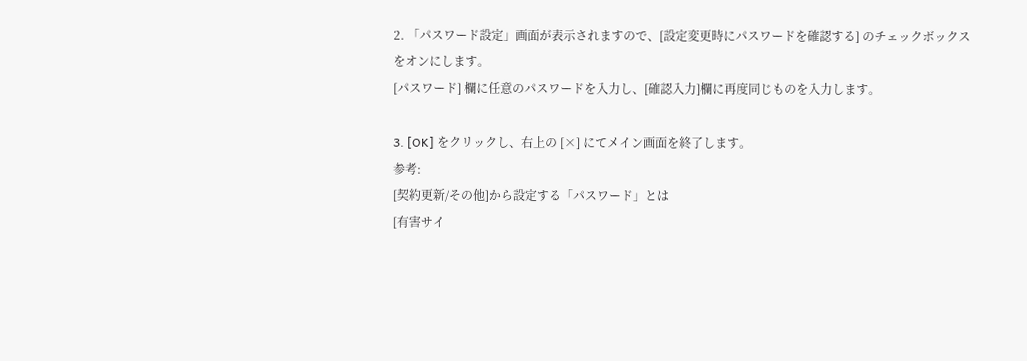2. 「パスワード設定」画面が表示されますので、[設定変更時にパスワードを確認する] のチェックボックス
をオンにします。
[パスワード] 欄に任意のパスワードを入力し、[確認入力]欄に再度同じものを入力します。

3. [OK] をクリックし、右上の [×] にてメイン画面を終了します。
参考:
[契約更新/その他]から設定する「パスワード」とは
[有害サイ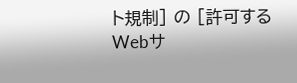ト規制] の [許可するWebサ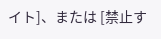イト]、または [禁止す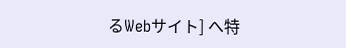るWebサイト] へ特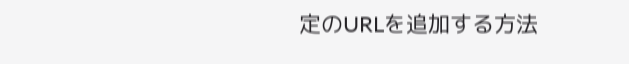定のURLを追加する方法